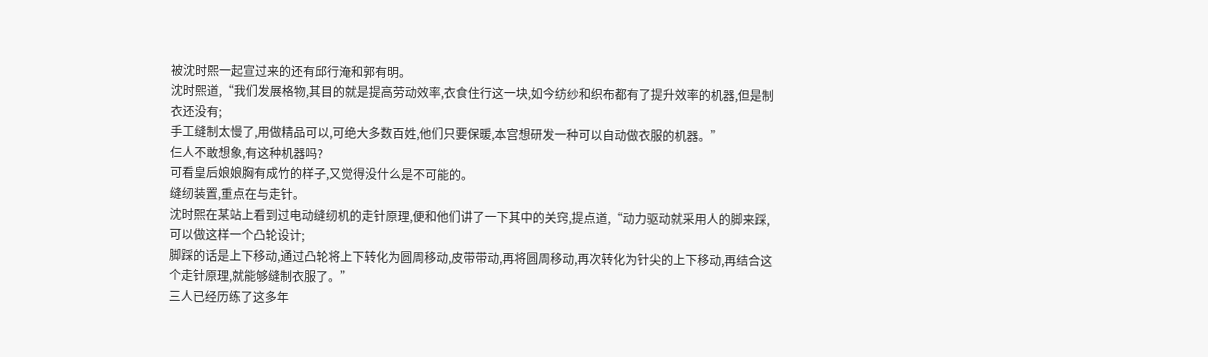被沈时熙一起宣过来的还有邱行淹和郭有明。
沈时熙道,“我们发展格物,其目的就是提高劳动效率,衣食住行这一块,如今纺纱和织布都有了提升效率的机器,但是制衣还没有;
手工缝制太慢了,用做精品可以,可绝大多数百姓,他们只要保暖,本宫想研发一种可以自动做衣服的机器。”
仨人不敢想象,有这种机器吗?
可看皇后娘娘胸有成竹的样子,又觉得没什么是不可能的。
缝纫装置,重点在与走针。
沈时熙在某站上看到过电动缝纫机的走针原理,便和他们讲了一下其中的关窍,提点道,“动力驱动就采用人的脚来踩,可以做这样一个凸轮设计;
脚踩的话是上下移动,通过凸轮将上下转化为圆周移动,皮带带动,再将圆周移动,再次转化为针尖的上下移动,再结合这个走针原理,就能够缝制衣服了。”
三人已经历练了这多年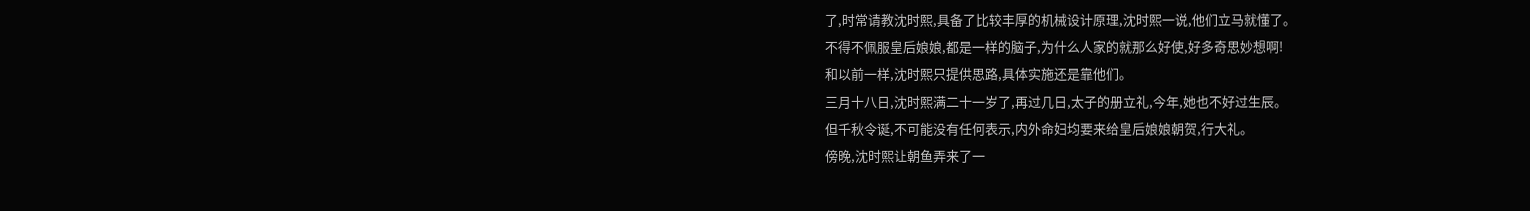了,时常请教沈时熙,具备了比较丰厚的机械设计原理,沈时熙一说,他们立马就懂了。
不得不佩服皇后娘娘,都是一样的脑子,为什么人家的就那么好使,好多奇思妙想啊!
和以前一样,沈时熙只提供思路,具体实施还是靠他们。
三月十八日,沈时熙满二十一岁了,再过几日,太子的册立礼,今年,她也不好过生辰。
但千秋令诞,不可能没有任何表示,内外命妇均要来给皇后娘娘朝贺,行大礼。
傍晚,沈时熙让朝鱼弄来了一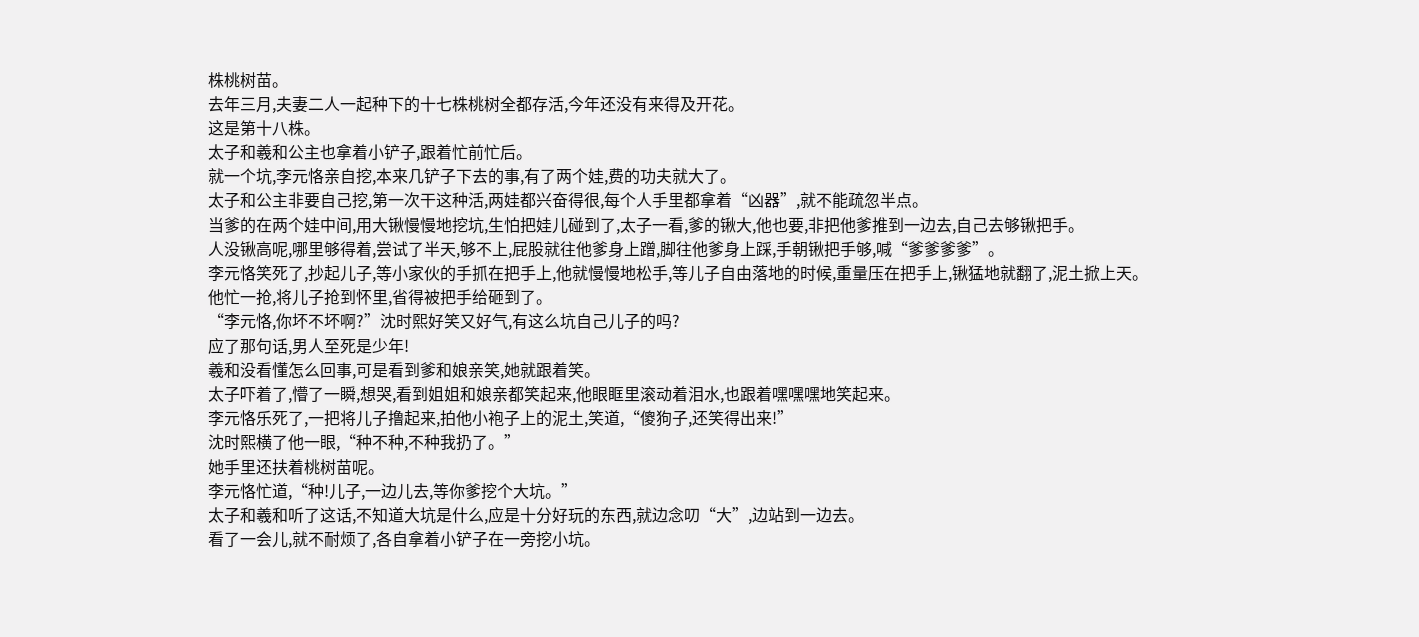株桃树苗。
去年三月,夫妻二人一起种下的十七株桃树全都存活,今年还没有来得及开花。
这是第十八株。
太子和羲和公主也拿着小铲子,跟着忙前忙后。
就一个坑,李元恪亲自挖,本来几铲子下去的事,有了两个娃,费的功夫就大了。
太子和公主非要自己挖,第一次干这种活,两娃都兴奋得很,每个人手里都拿着“凶器”,就不能疏忽半点。
当爹的在两个娃中间,用大锹慢慢地挖坑,生怕把娃儿碰到了,太子一看,爹的锹大,他也要,非把他爹推到一边去,自己去够锹把手。
人没锹高呢,哪里够得着,尝试了半天,够不上,屁股就往他爹身上蹭,脚往他爹身上踩,手朝锹把手够,喊“爹爹爹爹”。
李元恪笑死了,抄起儿子,等小家伙的手抓在把手上,他就慢慢地松手,等儿子自由落地的时候,重量压在把手上,锹猛地就翻了,泥土掀上天。
他忙一抢,将儿子抢到怀里,省得被把手给砸到了。
“李元恪,你坏不坏啊?”沈时熙好笑又好气,有这么坑自己儿子的吗?
应了那句话,男人至死是少年!
羲和没看懂怎么回事,可是看到爹和娘亲笑,她就跟着笑。
太子吓着了,懵了一瞬,想哭,看到姐姐和娘亲都笑起来,他眼眶里滚动着泪水,也跟着嘿嘿嘿地笑起来。
李元恪乐死了,一把将儿子撸起来,拍他小袍子上的泥土,笑道,“傻狗子,还笑得出来!”
沈时熙横了他一眼,“种不种,不种我扔了。”
她手里还扶着桃树苗呢。
李元恪忙道,“种!儿子,一边儿去,等你爹挖个大坑。”
太子和羲和听了这话,不知道大坑是什么,应是十分好玩的东西,就边念叨“大”,边站到一边去。
看了一会儿,就不耐烦了,各自拿着小铲子在一旁挖小坑。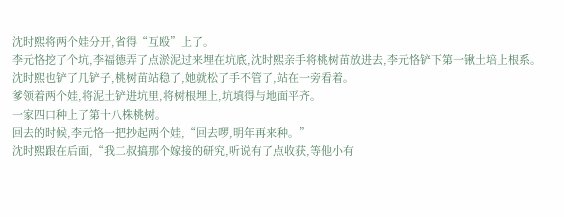沈时熙将两个娃分开,省得“互殴”上了。
李元恪挖了个坑,李福德弄了点淤泥过来埋在坑底,沈时熙亲手将桃树苗放进去,李元恪铲下第一锹土培上根系。
沈时熙也铲了几铲子,桃树苗站稳了,她就松了手不管了,站在一旁看着。
爹领着两个娃,将泥土铲进坑里,将树根埋上,坑填得与地面平齐。
一家四口种上了第十八株桃树。
回去的时候,李元恪一把抄起两个娃,“回去啰,明年再来种。”
沈时熙跟在后面,“我二叔搞那个嫁接的研究,听说有了点收获,等他小有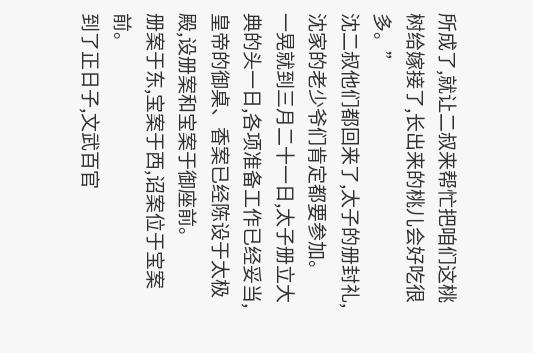所成了,就让二叔来帮忙把咱们这桃树给嫁接了,长出来的桃儿会好吃很多。”
沈二叔他们都回来了,太子的册封礼,沈家的老少爷们肯定都要参加。
一晃就到三月二十一日,太子册立大典的头一日,各项准备工作已经妥当,皇帝的御桌、香案已经陈设于太极殿,设册案和宝案于御座前。
册案于东,宝案于西,诏案位于宝案前。
到了正日子,文武百官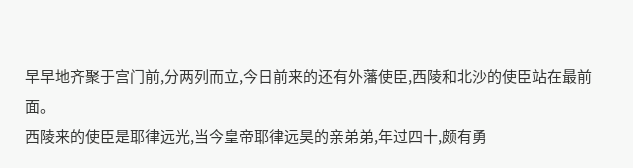早早地齐聚于宫门前,分两列而立,今日前来的还有外藩使臣,西陵和北沙的使臣站在最前面。
西陵来的使臣是耶律远光,当今皇帝耶律远昊的亲弟弟,年过四十,颇有勇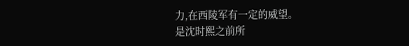力,在西陵军有一定的威望。
是沈时熙之前所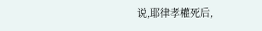说,耶律孝權死后,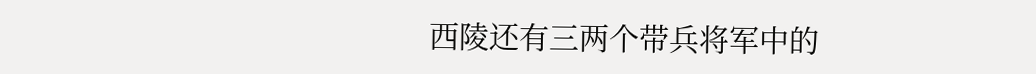西陵还有三两个带兵将军中的